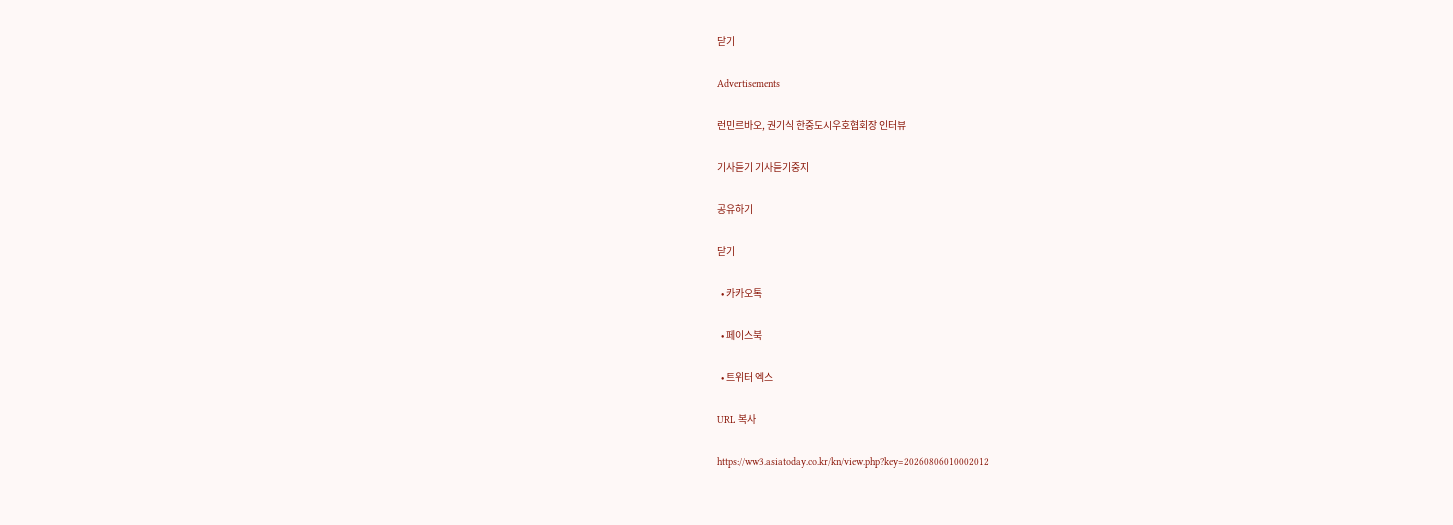닫기

Advertisements

런민르바오, 권기식 한중도시우호협회장 인터뷰

기사듣기 기사듣기중지

공유하기

닫기

  • 카카오톡

  • 페이스북

  • 트위터 엑스

URL 복사

https://ww3.asiatoday.co.kr/kn/view.php?key=20260806010002012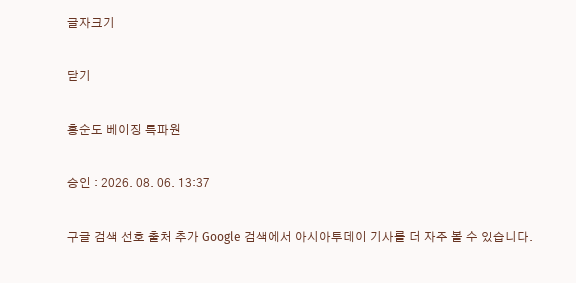글자크기

닫기

홍순도 베이징 특파원

승인 : 2026. 08. 06. 13:37

구글 검색 선호 출처 추가 Google 검색에서 아시아투데이 기사를 더 자주 볼 수 있습니다.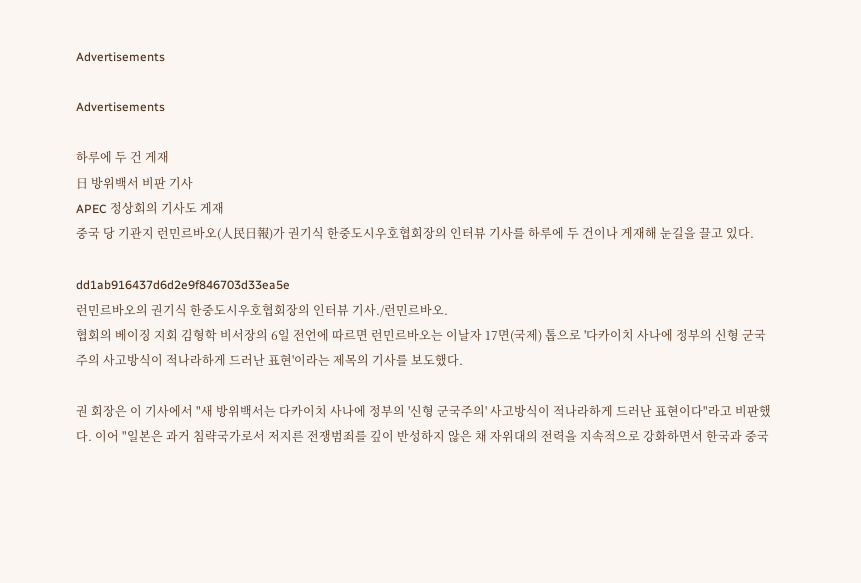Advertisements

Advertisements

하루에 두 건 게재
日 방위백서 비판 기사
APEC 정상회의 기사도 게재
중국 당 기관지 런민르바오(人民日報)가 권기식 한중도시우호협회장의 인터뷰 기사를 하루에 두 건이나 게재해 눈길을 끌고 있다.

dd1ab916437d6d2e9f846703d33ea5e
런민르바오의 권기식 한중도시우호협회장의 인터뷰 기사./런민르바오.
협회의 베이징 지회 김형학 비서장의 6일 전언에 따르면 런민르바오는 이날자 17면(국제) 톱으로 '다카이치 사나에 정부의 신형 군국주의 사고방식이 적나라하게 드러난 표현'이라는 제목의 기사를 보도했다.

권 회장은 이 기사에서 "새 방위백서는 다카이치 사나에 정부의 '신형 군국주의' 사고방식이 적나라하게 드러난 표현이다"라고 비판했다. 이어 "일본은 과거 침략국가로서 저지른 전쟁범죄를 깊이 반성하지 않은 채 자위대의 전력을 지속적으로 강화하면서 한국과 중국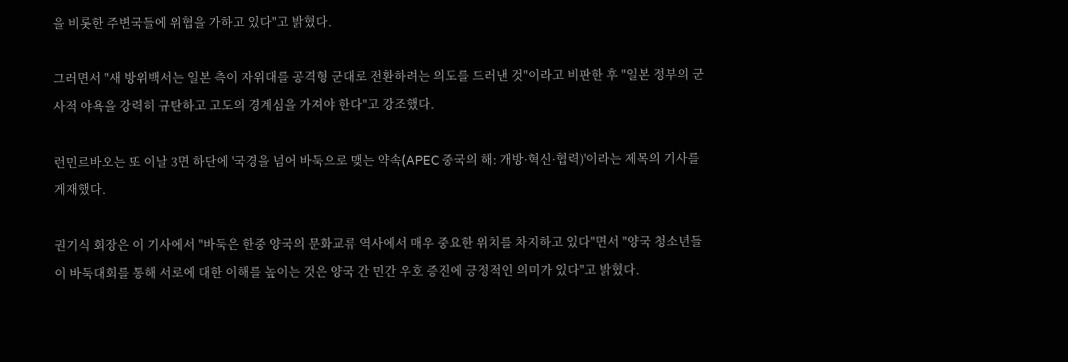을 비롯한 주변국들에 위협을 가하고 있다"고 밝혔다.

그러면서 "새 방위백서는 일본 측이 자위대를 공격형 군대로 전환하려는 의도를 드러낸 것"이라고 비판한 후 "일본 정부의 군사적 야욕을 강력히 규탄하고 고도의 경계심을 가져야 한다"고 강조했다.

런민르바오는 또 이날 3면 하단에 '국경을 넘어 바둑으로 맺는 약속(APEC 중국의 해: 개방·혁신·협력)'이라는 제목의 기사를 게재했다.

권기식 회장은 이 기사에서 "바둑은 한중 양국의 문화교류 역사에서 매우 중요한 위치를 차지하고 있다"면서 "양국 청소년들이 바둑대회를 통해 서로에 대한 이해를 높이는 것은 양국 간 민간 우호 증진에 긍정적인 의미가 있다"고 밝혔다.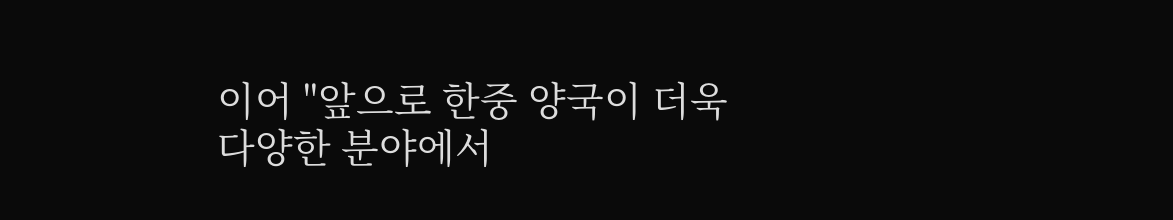이어 "앞으로 한중 양국이 더욱 다양한 분야에서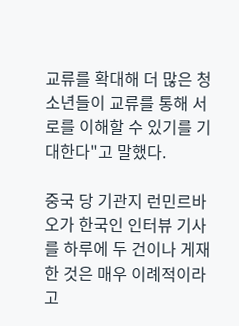교류를 확대해 더 많은 청소년들이 교류를 통해 서로를 이해할 수 있기를 기대한다"고 말했다.

중국 당 기관지 런민르바오가 한국인 인터뷰 기사를 하루에 두 건이나 게재한 것은 매우 이례적이라고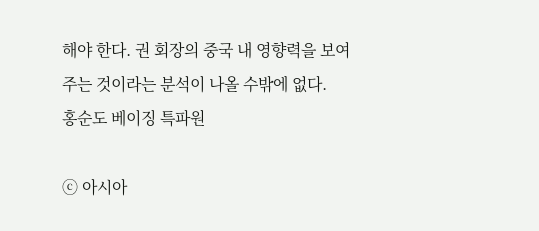해야 한다. 권 회장의 중국 내 영향력을 보여주는 것이라는 분석이 나올 수밖에 없다.
홍순도 베이징 특파원

ⓒ 아시아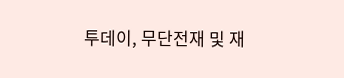투데이, 무단전재 및 재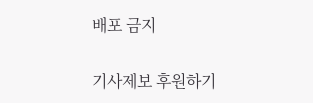배포 금지

기사제보 후원하기